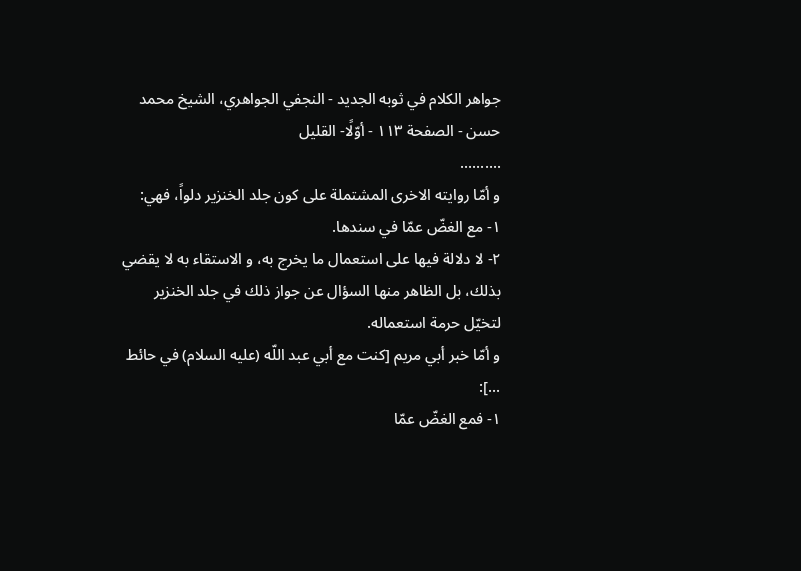جواهر الكلام في ثوبه الجديد - النجفي الجواهري، الشيخ محمد حسن - الصفحة ١١٣ - أوّلًا- القليل
..........
و أمّا روايته الاخرى المشتملة على كون جلد الخنزير دلواً، فهي:
١- مع الغضّ عمّا في سندها.
٢- لا دلالة فيها على استعمال ما يخرج به، و الاستقاء به لا يقضي بذلك، بل الظاهر منها السؤال عن جواز ذلك في جلد الخنزير لتخيّل حرمة استعماله.
و أمّا خبر أبي مريم [كنت مع أبي عبد اللّه (عليه السلام) في حائط ...]:
١- فمع الغضّ عمّا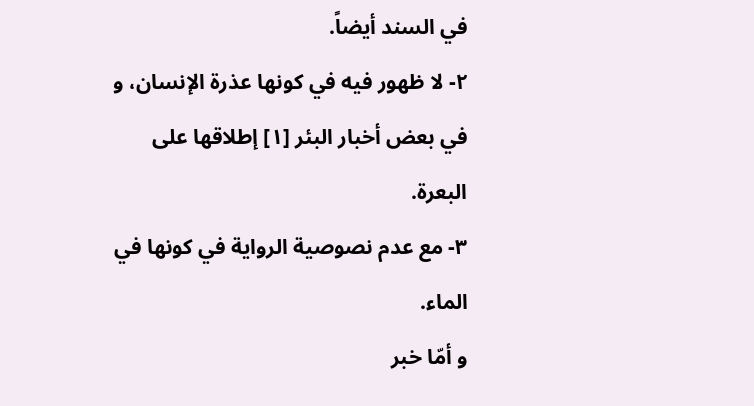في السند أيضاً.
٢- لا ظهور فيه في كونها عذرة الإنسان، و في بعض أخبار البئر [١] إطلاقها على البعرة.
٣- مع عدم نصوصية الرواية في كونها في الماء.
و أمّا خبر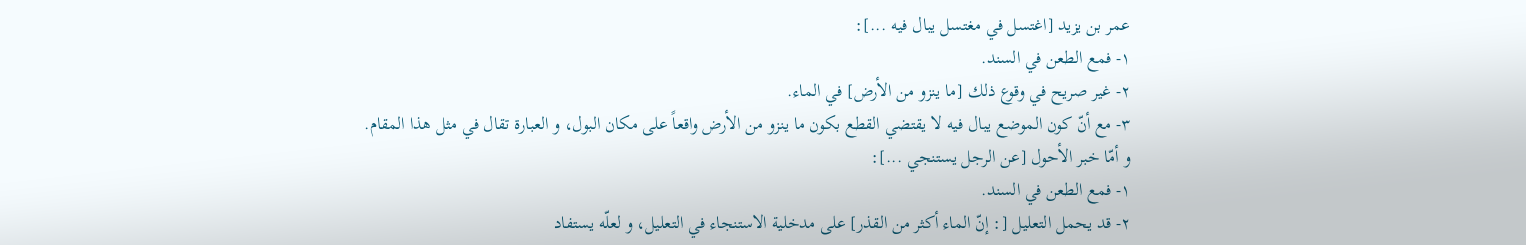عمر بن يزيد [اغتسل في مغتسل يبال فيه ...]:
١- فمع الطعن في السند.
٢- غير صريح في وقوع ذلك [ما ينزو من الأرض] في الماء.
٣- مع أنّ كون الموضع يبال فيه لا يقتضي القطع بكون ما ينزو من الأرض واقعاً على مكان البول، و العبارة تقال في مثل هذا المقام.
و أمّا خبر الأحول [عن الرجل يستنجي ...]:
١- فمع الطعن في السند.
٢- قد يحمل التعليل [: إنّ الماء أكثر من القذر] على مدخلية الاستنجاء في التعليل، و لعلّه يستفاد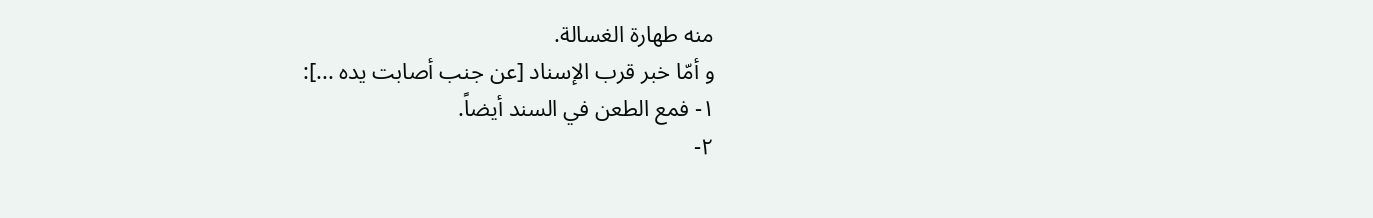منه طهارة الغسالة.
و أمّا خبر قرب الإسناد [عن جنب أصابت يده ...]:
١- فمع الطعن في السند أيضاً.
٢-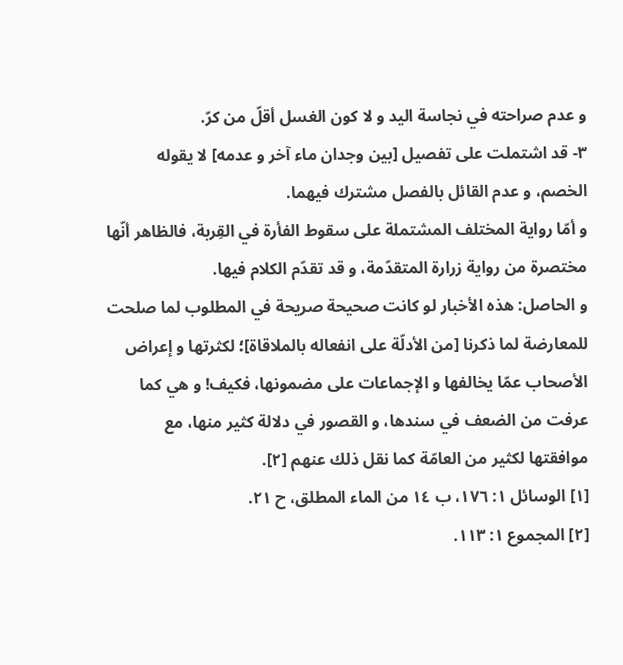و عدم صراحته في نجاسة اليد و لا كون الغسل أقلّ من كرّ.
٣- قد اشتملت على تفصيل [بين وجدان ماء آخر و عدمه] لا يقوله الخصم، و عدم القائل بالفصل مشترك فيهما.
و أمّا رواية المختلف المشتملة على سقوط الفأرة في القِربة، فالظاهر أنّها مختصرة من رواية زرارة المتقدّمة، و قد تقدّم الكلام فيها.
و الحاصل: هذه الأخبار لو كانت صحيحة صريحة في المطلوب لما صلحت للمعارضة لما ذكرنا [من الأدلّة على انفعاله بالملاقاة]؛ لكثرتها و إعراض الأصحاب عمّا يخالفها و الإجماعات على مضمونها، فكيف! و هي كما عرفت من الضعف في سندها، و القصور في دلالة كثير منها، مع موافقتها لكثير من العامّة كما نقل ذلك عنهم [٢].
[١] الوسائل ١: ١٧٦، ب ١٤ من الماء المطلق، ح ٢١.
[٢] المجموع ١: ١١٣.